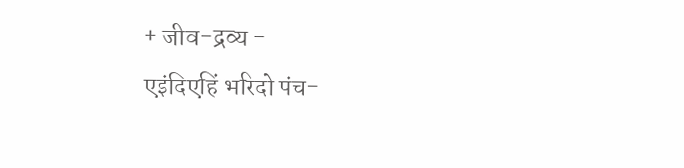+ जीव-द्रव्य -
एइंदिएहिं भरिदो पंच-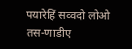पयारेहिं सव्वदो लोओ
तस-णाडीए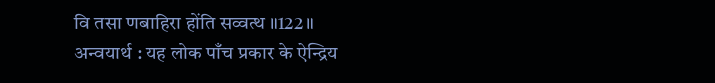वि तसा णबाहिरा होंति सव्वत्थ ॥122॥
अन्वयार्थ : यह लोक पाँच प्रकार के ऐन्द्रिय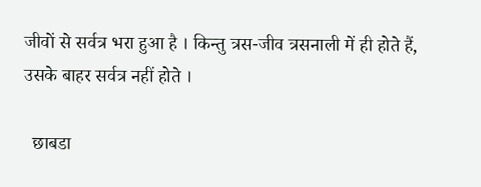जीवों से सर्वत्र भरा हुआ है । किन्‍तु त्रस-जीव त्रसनाली में ही होते हैं, उसके बाहर सर्वत्र नहीं होते ।

  छाबडा